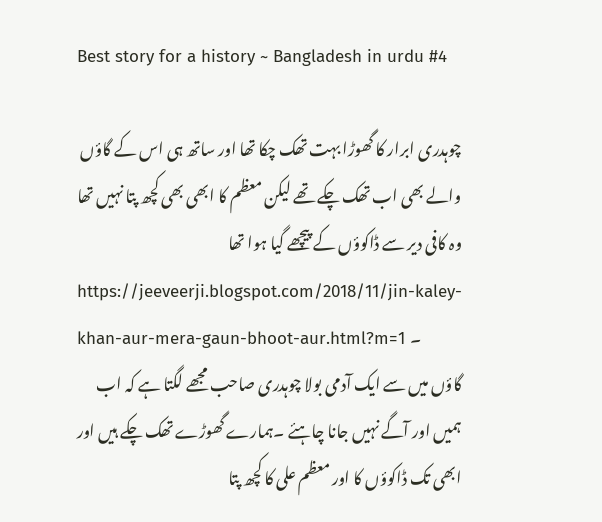Best story for a history ~ Bangladesh in urdu #4

چوہدری ابرار کا گھوڑا بہت تھک چکا تھا اور ساتھ ہی اس کے گاؤں والے بھی اب تھک چکے تھے لیکن معظم کا ابھی بھی کچھ پتا نہیں تھا وہ کافی دیر سے ڈاکوؤں کے پیچھے گیا ہوا تھا
https://jeeveerji.blogspot.com/2018/11/jin-kaley-khan-aur-mera-gaun-bhoot-aur.html?m=1 ۔
گاؤں میں سے ایک آدمی بولا چوہدری صاحب مجھے لگتا ہے کہ اب ہمیں اور آگے نہیں جانا چاہئے ۔ہمارے گھوڑے تھک چکے ہیں اور ابھی تک ڈاکوؤں کا اور معظم علی کا کچھ پتا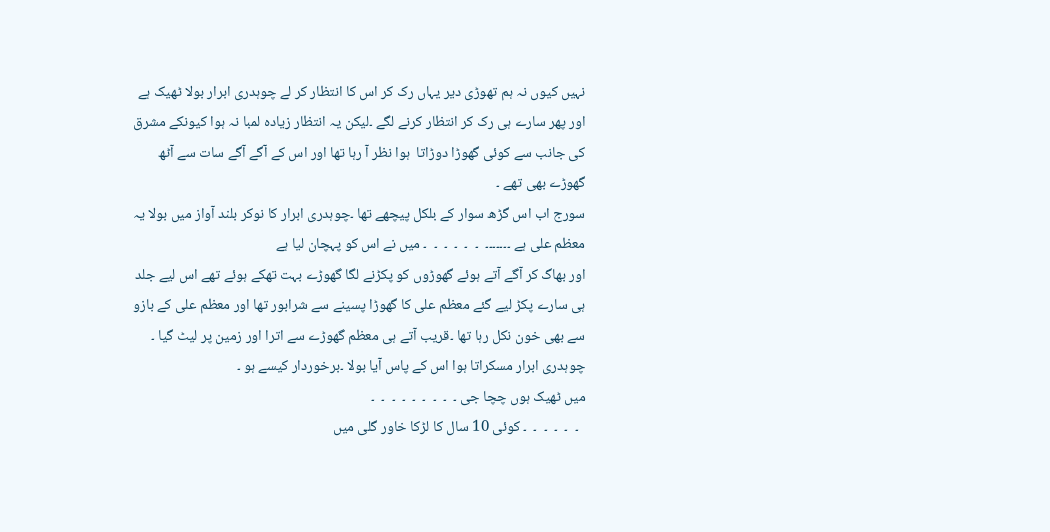نہیں کیوں نہ ہم تھوڑی دیر یہاں رک کر اس کا انتظار کر لے چوہدری ابرار بولا ٹھیک ہے اور پھر سارے ہی رک کر انتظار کرنے لگے ۔لیکن یہ انتظار زیادہ لمبا نہ ہوا کیونکے مشرق کی جانب سے کوئی گھوڑا دوڑاتا  ہوا نظر آ رہا تھا اور اس کے آگے آگے سات سے آٹھ گھوڑے بھی تھے ۔
سورج اب اس گڑھ سوار کے بلکل پیچھے تھا ۔چوہدری ابرار کا نوکر بلند آواز میں بولا یہ معظم علی ہے ۔۔۔۔۔۔۔  ۔  ۔  ۔  ۔  ۔  ۔ میں نے اس کو پہچان لیا ہے
اور بھاگ کر آگے آتے ہوئے گھوڑوں کو پکڑنے لگا گھوڑے بہت تھکے ہوئے تھے اس لیے جلد ہی سارے پکڑ لیے گئے معظم علی کا گھوڑا پسینے سے شرابور تھا اور معظم علی کے بازو سے بھی خون نکل رہا تھا ۔قریب آتے ہی معظم گھوڑے سے اترا اور زمین پر لیٹ گیا ۔
چوہدری ابرار مسکراتا ہوا اس کے پاس آیا بولا ۔برخوردار کیسے ہو ۔
میں ٹھیک ہوں چچا جی ۔  ۔  ۔  ۔  ۔  ۔  ۔  ۔  ۔
  ۔  ۔  ۔  ۔  ۔  ۔ کوئی 10 سال کا لڑکا خاور گلی میں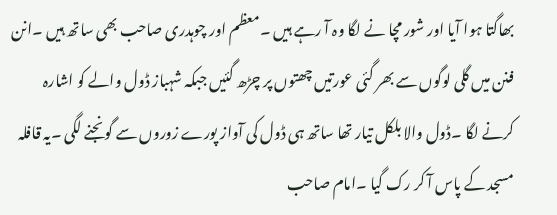بھاگتا ہوا آیا اور شور مچا نے لگا وہ آ رہے ہیں ۔معظم اور چوہدری صاحب بھی ساتھ ہیں ۔انن فنن میں گلی لوگوں سے بھر گئی عورتیں چھتوں پر چڑھ گئیں جبکہ شہباز ڈول والے کو اشارہ کرنے لگا ۔ڈول والا بلکل تیار تھا ساتھ ہی ڈول کی آواز پورے زوروں سے گونجنے لگی ۔یہ قافلہ مسجد کے پاس آ کر رک گیا ۔امام صاحب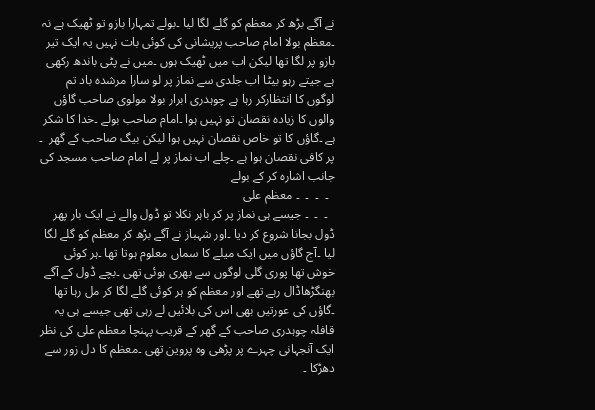نے آگے بڑھ کر معظم کو گلے لگا لیا ۔بولے تمہارا بازو تو ٹھیک ہے نہ ۔معظم بولا امام صاحب پریشانی کی کوئی بات نہیں یہ ایک تیر بازو پر لگا تھا لیکن اب میں ٹھیک ہوں ۔میں نے پٹی باندھ رکھی ہے جیتے رہو بیٹا اب جلدی سے نماز پر لو سارا مرشدہ باد تم لوگوں کا انتظارکر رہا ہے چوہدری ابرار بولا مولوی صاحب گاؤں والوں کا زیادہ نقصان تو نہیں ہوا ۔امام صاحب بولے ۔خدا کا شکر ہے ۔گاؤں کا تو خاص نقصان نہیں ہوا لیکن بیگ صاحب کے گھر  ۔ پر کافی نقصان ہوا ہے ۔چلے اب نماز پر لے امام صاحب مسجد کی جانب اشارہ کر کے بولے
  ۔  ۔  ۔  ۔ معظم علی
  ۔  ۔  ۔ جیسے ہی نماز پر کر باہر نکلا تو ڈول والے نے ایک بار پھر ڈول بجانا شروع کر دیا ۔اور شہباز نے آگے بڑھ کر معظم کو گلے لگا لیا ۔آج گاؤں میں ایک میلے کا سماں معلوم ہوتا تھا ۔ہر کوئی خوش تھا پوری گلی لوگوں سے بھری ہوئی تھی ۔بچے ڈول کے آگے بھنگڑھاڈال رہے تھے اور معظم کو ہر کوئی گلے لگا کر مل رہا تھا ۔گاؤں کی عورتیں بھی اس کی بلائیں لے رہی تھی جیسے ہی یہ قافلہ چوہدری صاحب کے گھر کے قریب پہنچا معظم علی کی نظر ایک آنجہانی چہرے پر پڑھی وہ پروین تھی ۔معظم کا دل زور سے دھڑکا ۔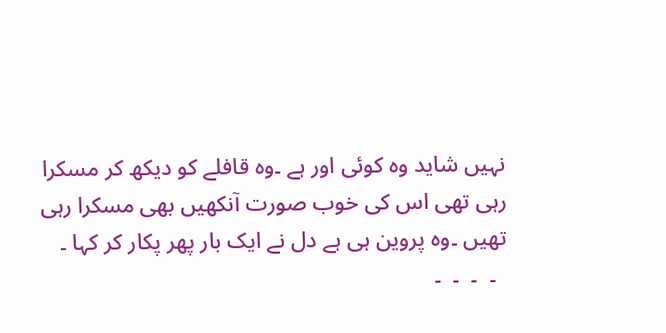نہیں شاید وہ کوئی اور ہے ۔وہ قافلے کو دیکھ کر مسکرا رہی تھی اس کی خوب صورت آنکھیں بھی مسکرا رہی تھیں ۔وہ پروین ہی ہے دل نے ایک بار پھر پکار کر کہا ۔
  ۔  ۔  ۔  ۔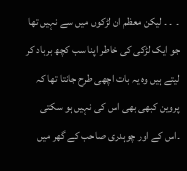۔  ۔ ۔ لیکن معظم ان لڑکوں میں سے نہیں تھا جو ایک لڑکی کی خاطر اپنا سب کچھ برباد کر لیتے ہیں وہ یہ بات اچھی طرح جانتا تھا کہ پروین کبھی بھی اس کی نہیں ہو سکتی ۔اس کے اور چوہدری صاحب کے گھر میں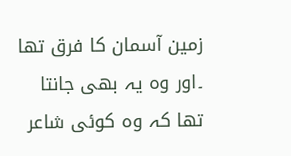زمین آسمان کا فرق تھا ۔اور وہ یہ بھی جانتا تھا کہ وہ کوئی شاعر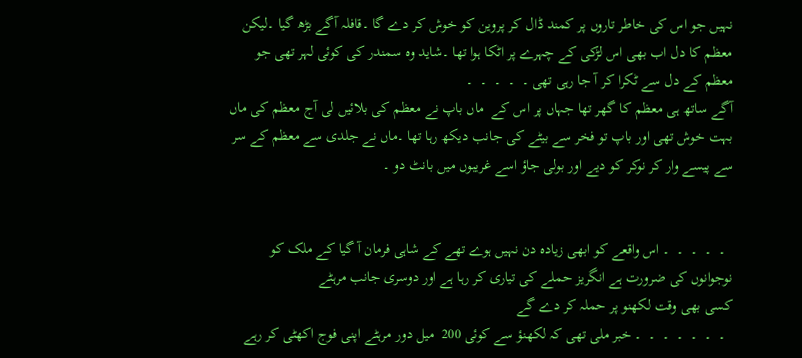نہیں جو اس کی خاطر تاروں پر کمند ڈال کر پروین کو خوش کر دے گا ۔قافلہ آگے بڑھ گیا ۔لیکن معظم کا دل اب بھی اس لڑکی کے چہرے پر اٹکا ہوا تھا ۔شاید وہ سمندر کی کوئی لہر تھی جو معظم کے دل سے ٹکرا کر آ جا رہی تھی ۔  ۔  ۔  ۔  ۔
آگے ساتھ ہی معظم کا گھر تھا جہاں پر اس کے  ماں باپ نے معظم کی بلائیں لی آج معظم کی ماں بہت خوش تھی اور باپ تو فخر سے بیٹے کی جانب دیکھ رہا تھا ۔ماں نے جلدی سے معظم کے سر سے پیسے وار کر نوکر کو دیے اور بولی جاؤ اسے غریبوں میں بانٹ دو ۔


  ۔  ۔  ۔  ۔  ۔ اس واقعے کو ابھی زیادہ دن نہیں ہوے تھے کے شاہی فرمان آ گیا کے ملک کو نوجوانوں کی ضرورت ہے انگریز حملے کی تیاری کر رہا ہے اور دوسری جانب مرہٹے
کسی بھی وقت لکھنو پر حملہ کر دے گے
  ۔  ۔  ۔  ۔  ۔  ۔  ۔ خبر ملی تھی کہ لکھنؤ سے کوئی 200  میل دور مرہٹے اپنی فوج اکھٹی کر رہے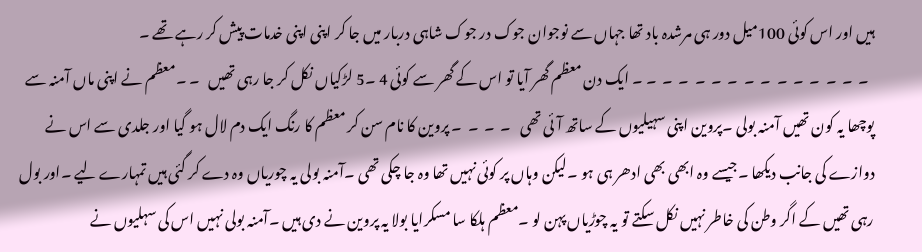ہیں اور اس کوئی 100میل دور ہی مرشدہ باد تھا جہاں سے نوجوان جوک در جوک شاہی دربار میں جا کر اپنی اپنی خدمات پیش کر رہے تھے ۔
  ۔  ۔  ۔  ۔  ۔  ۔  ۔  ۔  ۔  ۔  ۔  ۔  ۔  ۔ ۔ ایک دن معظم گھر آیا تو اس کے گھر سے کوئی 4 ۔5 لڑکیاں نکل کر جا رہی تھیں   ۔ ۔معظم نے اپنی ماں آمنہ سے پوچھا یہ کون تھیں آمنہ بولی ۔پروین اپنی سہیلیوں کے ساتھ آئی تھی   ۔  ۔  ۔  ۔ پروین کا نام سن کر معظم کا رنگ ایک دم لال ہو گیا اور جلدی سے اس نے دوازے کی جانب دیکھا ۔جیسے وہ ابھی بھی ادھر ہی ہو ۔لیکن وہاں پر کوئی نہیں تھا وہ جا چکی تھی ۔آمنہ بولی یہ چوریاں وہ دے کر گئی ہیں تمہارے لیے ۔اور بول رہی تھیں کے اگر وطن کی خاطر نہیں نکل سکتے تو یہ چوڑیاں پہن لو ۔معظم ہلکا سا مسکرایا بولا یہ پروین نے دی ہیں ۔آمنہ بولی نہیں اس کی سہلیوں نے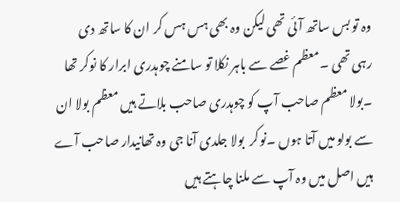وہ تو بس ساتھ آئی تھی لیکن وہ بھی ہس ہس کر ان کا ساتھ دی رہی تھی ۔معظم غصے سے باہر نکلا تو سامنے چوہدری ابرار کا نوکر تھا ۔بولا معظم صاحب آپ کو چوہدری صاحب بلاتے ہیں معظم بولا ان سے بولو میں آتا ہوں ۔نوکر  بولا جلدی آنا جی وہ تھانیدار صاحب آے ہیں اصل میں وہ آپ سے ملنا چاہتے ہیں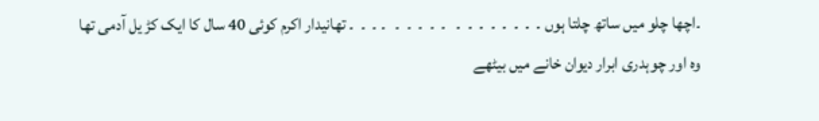۔اچھا چلو میں ساتھ چلتا ہوں ۔  ۔  ۔  ۔  ۔  ۔  ۔  ۔   ۔  ۔  ۔  ۔  ۔   ۔ ۔  ۔  ۔ تھانیدار اکرم کوئی 40 سال کا ایک کڑ یل آدمی تھا وہ اور چوہدری ابرار دیوان خانے میں بیٹھے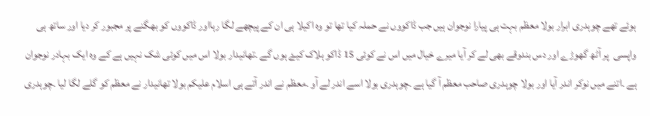ہوئے تھے چوہدری ابرار بولا معظم بہت ہی پیارا نوجوان ہیں جب ڈاکووں نے حملہ کیا تھا تو وہ اکیلا ہی ان کے پیچھے لگا رہااور ڈاکووں کو بھگنے پر مجبور کر دیا اور ساتھ ہی واپسی  پر آٹھ گھوڑے اور دس بندوقے بھی لے کر آیا میرے خیال میں اس نے کوئی 15 ڈاکو ہلاک کیۓ ہوں گے ۔تھانیدار بولا اس میں کوئی شک نہیں ہے کے وہ ایک بہادر نوجوان ہے ۔اتنے میں نوکر اندر آیا اور بولا چوہدری صاحب معظم آ گیا ہے ۔چوہدری بولا اسے اندر لے آو ۔معظم نے اندر آتے ہی اسلام علیکم بولا تھانیدار نے معظم کو گلے لگا لیا ۔چوہدری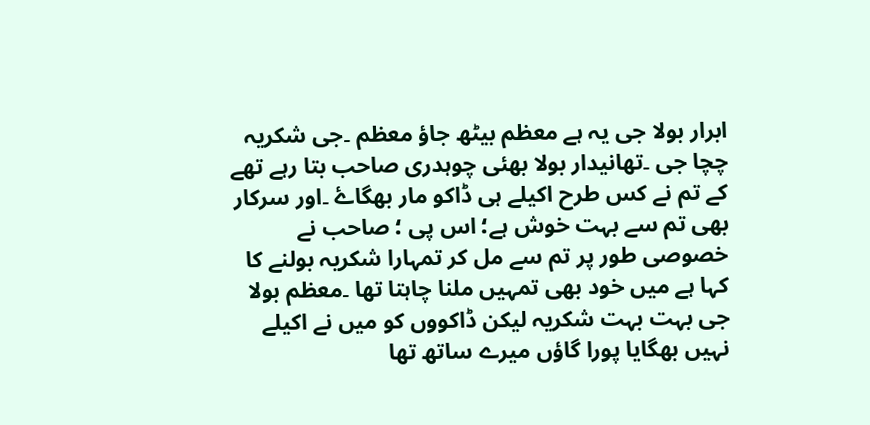ابرار بولا جی یہ ہے معظم بیٹھ جاؤ معظم ۔جی شکریہ چچا جی ۔تھانیدار بولا بھئی چوہدری صاحب بتا رہے تھے کے تم نے کس طرح اکیلے ہی ڈاکو مار بھگاۓ ۔اور سرکار بھی تم سے بہت خوش ہے؛ اس پی ؛ صاحب نے خصوصی طور پر تم سے مل کر تمہارا شکریہ بولنے کا کہا ہے میں خود بھی تمہیں ملنا چاہتا تھا ۔معظم بولا جی بہت بہت شکریہ لیکن ڈاکووں کو میں نے اکیلے نہیں بھگایا پورا گاؤں میرے ساتھ تھا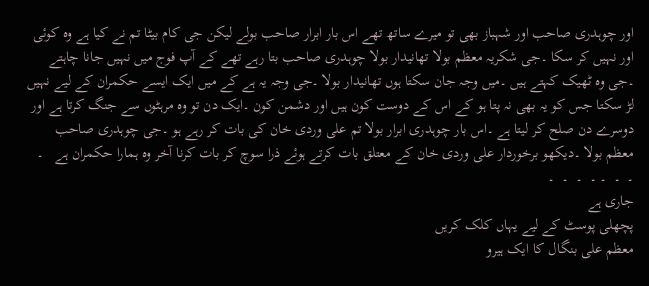اور چوہدری صاحب اور شہباز بھی تو میرے ساتھ تھے اس بار ابرار صاحب بولے لیکن جی کام بیٹا تم نے کیا ہے وہ کوئی اور نہیں کر سکا ۔جی شکریہ معظم بولا تھانیدار بولا چوہدری صاحب بتا رہے تھے کے آپ فوج میں نہیں جانا چاہتے ۔جی وہ ٹھیک کہتے ہیں ۔میں وجہ جان سکتا ہوں تھانیدار بولا ۔جی وجہ یہ ہے کے میں ایک ایسے حکمران کے لیے نہیں لڑ سکتا جس کو یہ بھی نہ پتا ہو کے اس کے دوست کون ہیں اور دشمن کون ۔ایک دن تو وہ مرہٹوں سے جنگ کرتا ہے اور دوسرے دن صلح کر لیتا ہے ۔اس بار چوہدری ابرار بولا تم علی وردی خان کی بات کر رہے ہو ۔جی چوہدری صاحب معظم بولا ۔دیکھو برخوردار علی وردی خان کے معتلق بات کرتے ہوئے ذرا سوچ کر بات کرنا آخر وہ ہمارا حکمران ہے   ۔  ۔  ۔  ۔ ۔  ۔  ۔  ۔
جاری ہے
پچھلی پوسٹ کے لیے یہاں کلک کریں
معظم علی بنگال کا ایک ہیرو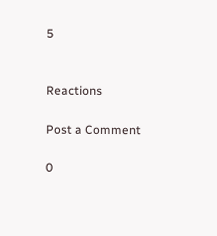5


Reactions

Post a Comment

0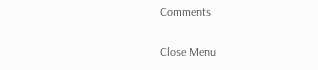Comments

Close Menu